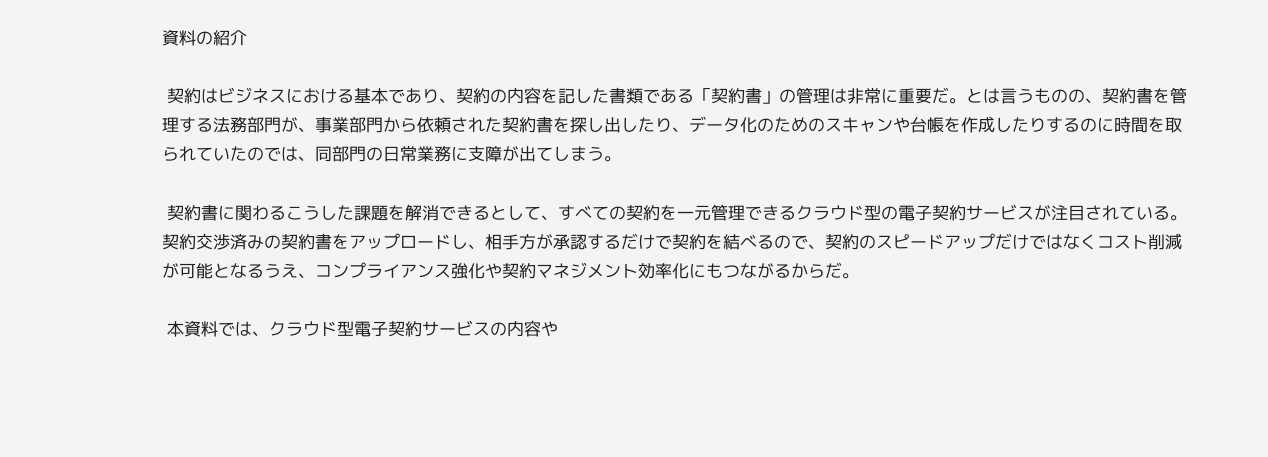資料の紹介

 契約はビジネスにおける基本であり、契約の内容を記した書類である「契約書」の管理は非常に重要だ。とは言うものの、契約書を管理する法務部門が、事業部門から依頼された契約書を探し出したり、データ化のためのスキャンや台帳を作成したりするのに時間を取られていたのでは、同部門の日常業務に支障が出てしまう。

 契約書に関わるこうした課題を解消できるとして、すべての契約を一元管理できるクラウド型の電子契約サービスが注目されている。契約交渉済みの契約書をアップロードし、相手方が承認するだけで契約を結べるので、契約のスピードアップだけではなくコスト削減が可能となるうえ、コンプライアンス強化や契約マネジメント効率化にもつながるからだ。

 本資料では、クラウド型電子契約サービスの内容や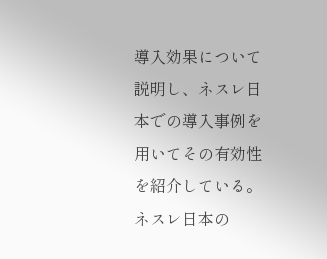導入効果について説明し、ネスレ日本での導入事例を用いてその有効性を紹介している。ネスレ日本の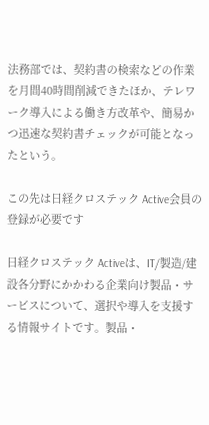法務部では、契約書の検索などの作業を月間40時間削減できたほか、テレワーク導入による働き方改革や、簡易かつ迅速な契約書チェックが可能となったという。

この先は日経クロステック Active会員の登録が必要です

日経クロステック Activeは、IT/製造/建設各分野にかかわる企業向け製品・サービスについて、選択や導入を支援する情報サイトです。製品・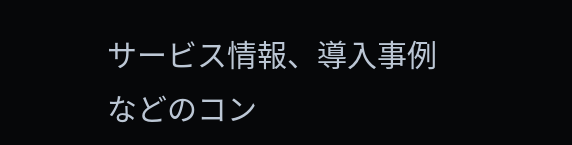サービス情報、導入事例などのコン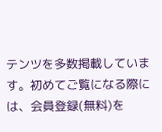テンツを多数掲載しています。初めてご覧になる際には、会員登録(無料)を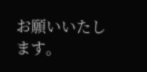お願いいたします。